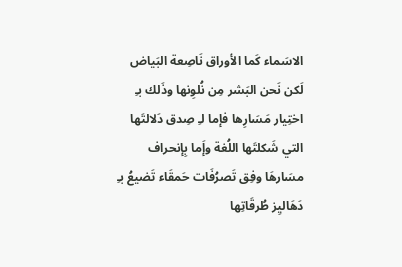الاسَماء كَما الأوراق نَاصِعة البَياض لَكن نَحن البَشر مِن نُلوِنها وذَلك بـِ اختِيار مَسَارِها فإما لـِ صِدق دَلالتَها التي شَكلتَها اللُغة وإَما بِإنحراف مسَارهَا وفِق تَصرُفَات حَمقَاء تَضيعُ بـِ دَهَاليِز طُرقَاتِها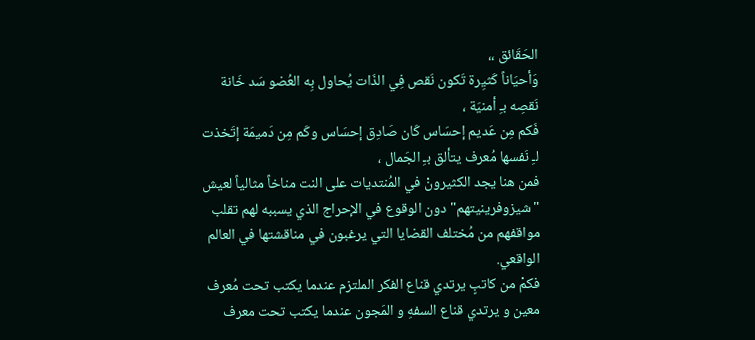الحَقَائق ،،
وَأحيَاناً كَثيِرة تَكون نَقص فِي الذَات يُحاول بِه العُضو سَد خَانة نَقصِه بـِ أمنيَة ،
فَكم مِن عَديم إحسَاس كَان صَادِق إحسَاس وكَم مِن دَميمَة إتَخذت لـِ نَفسها مُعرف يتألق بـِ الجَمال ،
فمن هنا يجد الكثيرونْ في المُنتديات على النت مناخاً مثالياً لعيش "شيزوفرينيتهم" دون الوقوع في الإحراج الذي يسببه لهم تقلب مواقفهم من مُختلف القضايا التي يرغبون في مناقشتها في العالم الواقعي.
فكمْ من كاتبٍ يرتدي قناع الفكر الملتزم عندما يكتب تحت مُعرف معين و يرتدي قناع السفهِ و المَجون عندما يكتب تحت معرف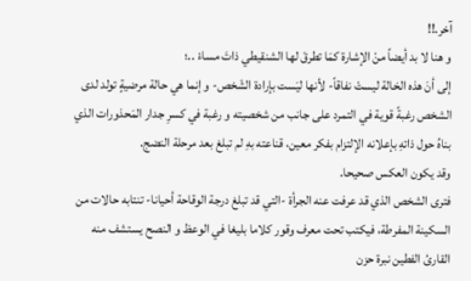آخر.!!
و هنا لا بد أيضاً منْ الإشارة كمَا تطرقَ لها الشنقيطي ذاتَ مساءْ ..؛
إلى أنَ هذه الحَالة ليستْ نفاقاً- لأنها ليَست بإرادة الشَخص- و إنما هي حالة مرضيةٍ تولد لدى الشخص رغبةً قوية في التمرد على جانب من شخصيته و رغبة في كسرِ جدار المَحذورات الذي بناهُ حول ذاتهِ بإعلانه الإلتزام بفكر معين، قناعته بهِ لم تبلغ بعد مرحلة النضج.
وقد يكون العكس صحيحا.
فترى الشخص الذي قد عرفت عنه الجرأة -التي قد تبلغ درجة الوقاحة أحيانا- تنتابه حالات من السكينة المفرطة، فيكتب تحت معرف وقور كلاما بليغا في الوعظ و النصح يستشف منه القارئ الفطين نبرة حزن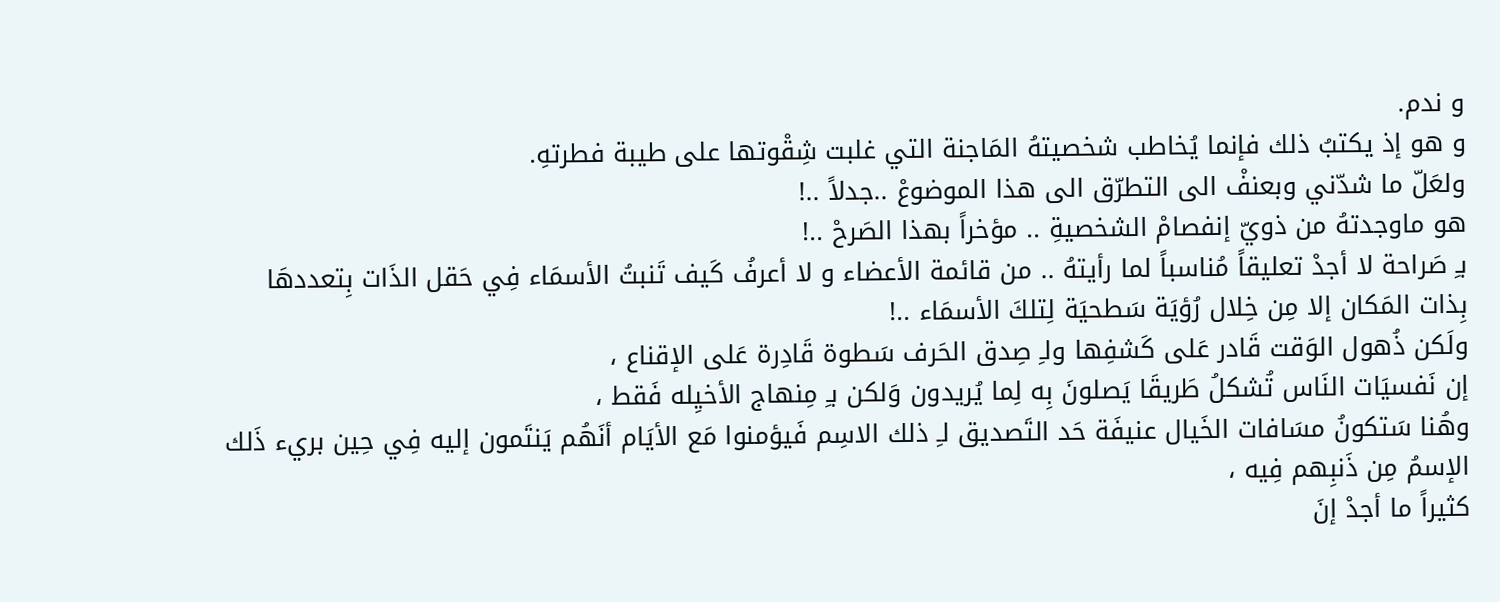و ندم.
و هو إذ يكتبُ ذلك فإنما يُخاطب شخصيتهُ المَاجنة التي غلبت شِقْوتها على طيبة فطرتهِ.
ولعَلّ ما شدّني وبعنفْ الى التطرّق الى هذا الموضوعْ ..جدلاً ..!
هو ماوجدتهُ من ذويّ إنفصامْ الشخصيةِ .. مؤخراً بهذا الصَرحْ ..!
بـِ صَراحة لا أجدْ تعليقاً مُناسباً لما رأيتهُ .. من قائمة الأعضاء و لا أعرفُ كَيف تَنبتُ الأسمَاء فِي حَقل الذَات بِتعددهَا بِذات المَكان إلا مِن خِلال رُؤيَة سَطحيَة لِتلكَ الأسمَاء ..!
ولَكن ذُهول الوَقت قَادر عَلى كَشفِها ولـِ صِدق الحَرف سَطوة قَادِرة عَلى الإقناع ،
إن نَفسيَات النَاس تُشكلُ طَريقَا يَصلونَ بِه لِما يُريدون وَلكن بـِ مِنهاج الأخيِله فَقط ،
وهُنا سَتكونُ مسَافات الخَيال عنيفَة حَد التَصديق لـِ ذلك الاسِم فَيؤمنوا مَع الأيَام أنَهُم يَنتَمون إليه فِي حِين بريء ذَلك الإسمُ مِن ذَنبِهم فِيه ،
كثيراً ما أجدْ إنَ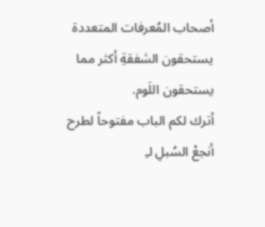أصحاب المُعرفات المتعددة يستحقون الشفقةِ أكثر مما يستحقون اللَوم.
أترك لكم الباب مفتوحاً لطرح أنجعْ السُبلِ لـِ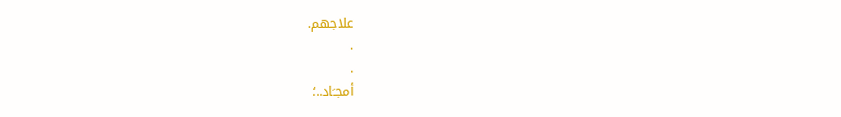علاجهم.
.
.
أمجـَاد..؛